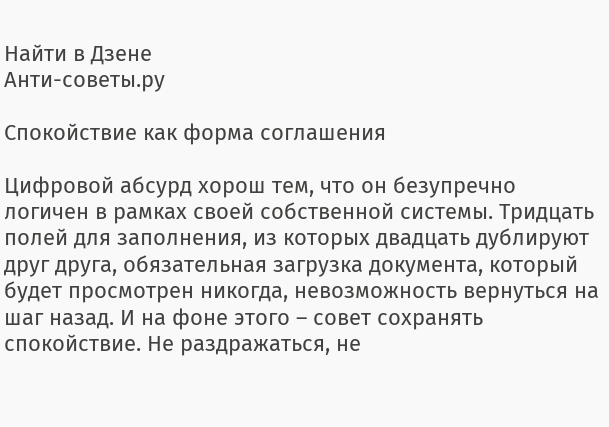Найти в Дзене
Анти-советы.ру

Спокойствие как форма соглашения

Цифровой абсурд хорош тем, что он безупречно логичен в рамках своей собственной системы. Тридцать полей для заполнения, из которых двадцать дублируют друг друга, обязательная загрузка документа, который будет просмотрен никогда, невозможность вернуться на шаг назад. И на фоне этого – совет сохранять спокойствие. Не раздражаться, не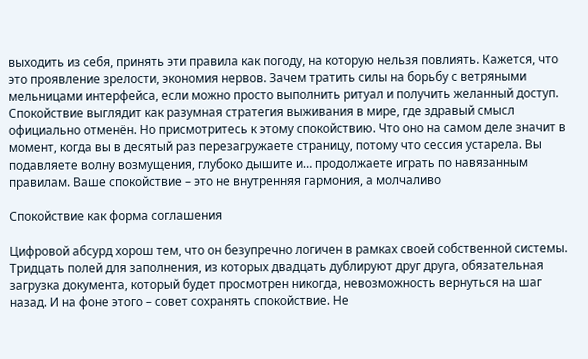выходить из себя, принять эти правила как погоду, на которую нельзя повлиять. Кажется, что это проявление зрелости, экономия нервов. Зачем тратить силы на борьбу с ветряными мельницами интерфейса, если можно просто выполнить ритуал и получить желанный доступ. Спокойствие выглядит как разумная стратегия выживания в мире, где здравый смысл официально отменён. Но присмотритесь к этому спокойствию. Что оно на самом деле значит в момент, когда вы в десятый раз перезагружаете страницу, потому что сессия устарела. Вы подавляете волну возмущения, глубоко дышите и… продолжаете играть по навязанным правилам. Ваше спокойствие – это не внутренняя гармония, а молчаливо

Спокойствие как форма соглашения

Цифровой абсурд хорош тем, что он безупречно логичен в рамках своей собственной системы. Тридцать полей для заполнения, из которых двадцать дублируют друг друга, обязательная загрузка документа, который будет просмотрен никогда, невозможность вернуться на шаг назад. И на фоне этого – совет сохранять спокойствие. Не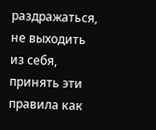раздражаться, не выходить из себя, принять эти правила как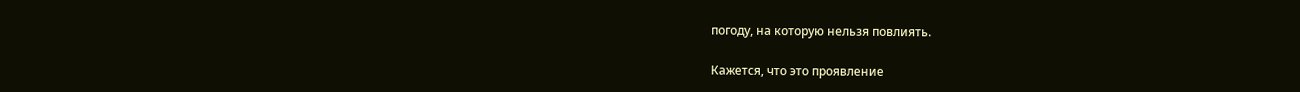погоду, на которую нельзя повлиять.

Кажется, что это проявление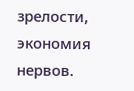зрелости, экономия нервов.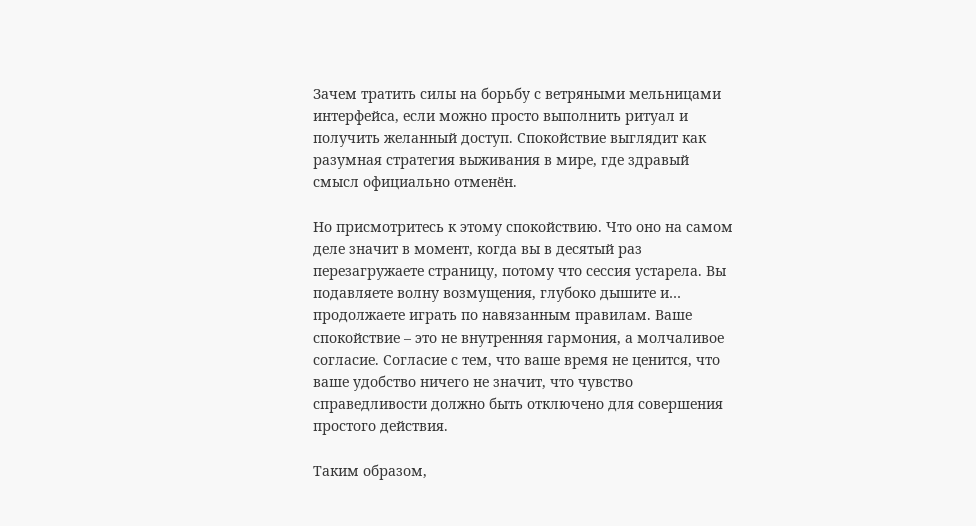Зачем тратить силы на борьбу с ветряными мельницами интерфейса, если можно просто выполнить ритуал и получить желанный доступ. Спокойствие выглядит как разумная стратегия выживания в мире, где здравый смысл официально отменён.

Но присмотритесь к этому спокойствию. Что оно на самом деле значит в момент, когда вы в десятый раз перезагружаете страницу, потому что сессия устарела. Вы подавляете волну возмущения, глубоко дышите и… продолжаете играть по навязанным правилам. Ваше спокойствие – это не внутренняя гармония, а молчаливое согласие. Согласие с тем, что ваше время не ценится, что ваше удобство ничего не значит, что чувство справедливости должно быть отключено для совершения простого действия.

Таким образом,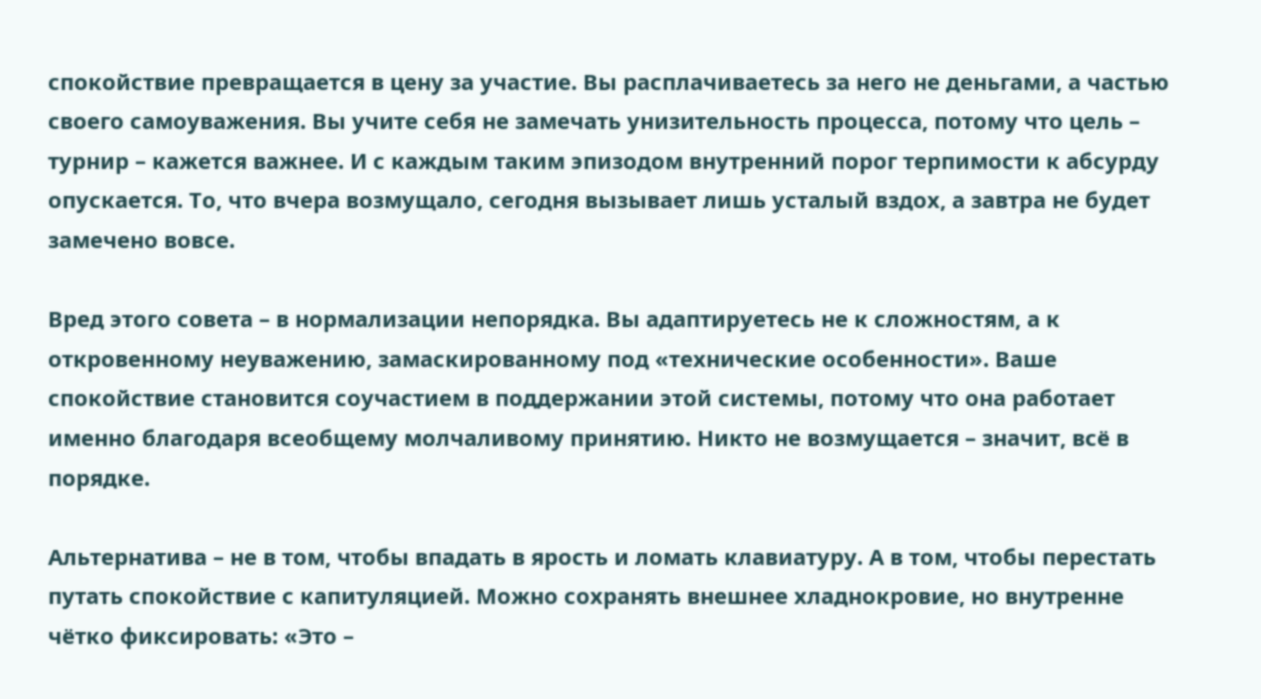спокойствие превращается в цену за участие. Вы расплачиваетесь за него не деньгами, а частью своего самоуважения. Вы учите себя не замечать унизительность процесса, потому что цель – турнир – кажется важнее. И с каждым таким эпизодом внутренний порог терпимости к абсурду опускается. То, что вчера возмущало, сегодня вызывает лишь усталый вздох, а завтра не будет замечено вовсе.

Вред этого совета – в нормализации непорядка. Вы адаптируетесь не к сложностям, а к откровенному неуважению, замаскированному под «технические особенности». Ваше спокойствие становится соучастием в поддержании этой системы, потому что она работает именно благодаря всеобщему молчаливому принятию. Никто не возмущается – значит, всё в порядке.

Альтернатива – не в том, чтобы впадать в ярость и ломать клавиатуру. А в том, чтобы перестать путать спокойствие с капитуляцией. Можно сохранять внешнее хладнокровие, но внутренне чётко фиксировать: «Это –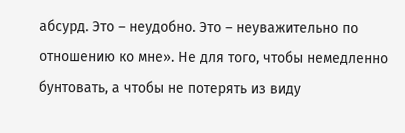абсурд. Это – неудобно. Это – неуважительно по отношению ко мне». Не для того, чтобы немедленно бунтовать, а чтобы не потерять из виду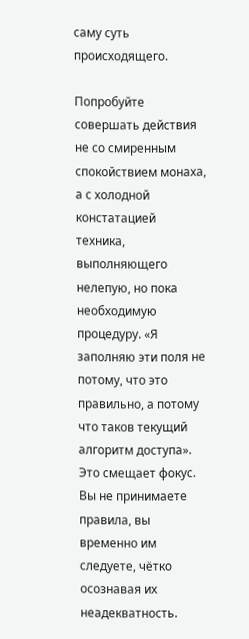саму суть происходящего.

Попробуйте совершать действия не со смиренным спокойствием монаха, а с холодной констатацией техника, выполняющего нелепую, но пока необходимую процедуру. «Я заполняю эти поля не потому, что это правильно, а потому что таков текущий алгоритм доступа». Это смещает фокус. Вы не принимаете правила, вы временно им следуете, чётко осознавая их неадекватность.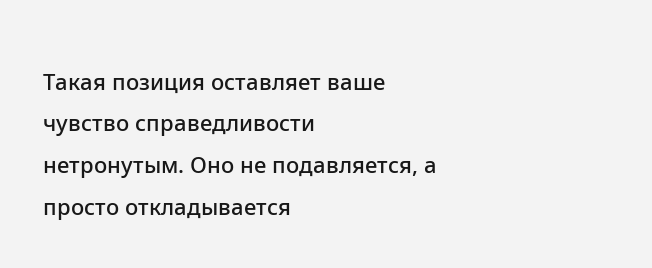Такая позиция оставляет ваше чувство справедливости нетронутым. Оно не подавляется, а просто откладывается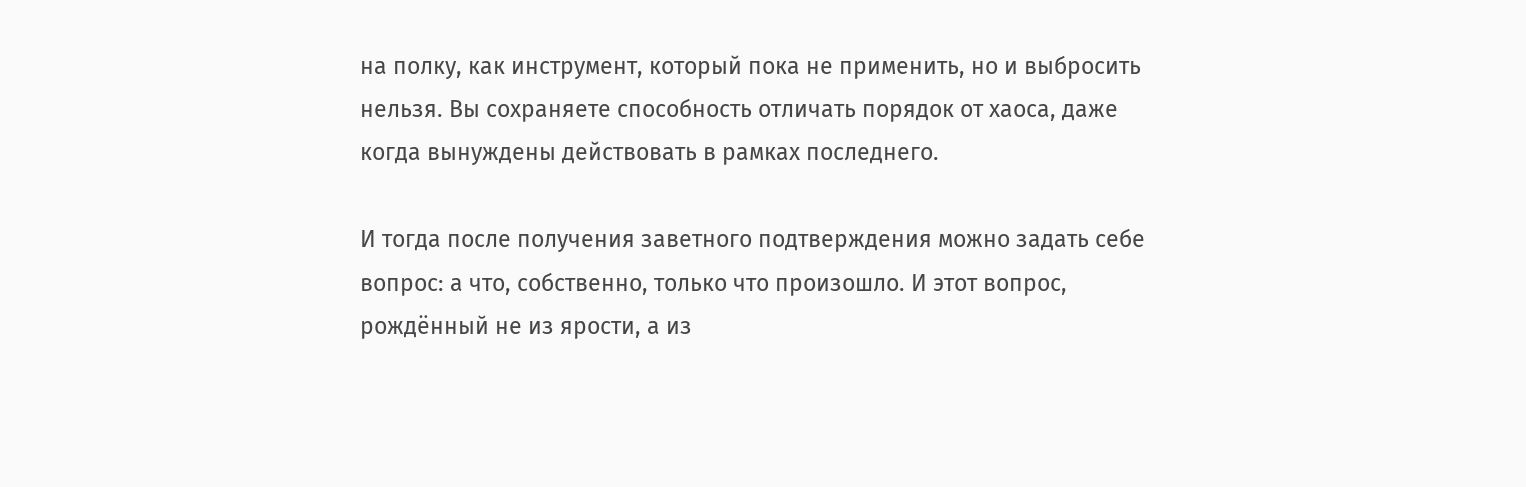на полку, как инструмент, который пока не применить, но и выбросить нельзя. Вы сохраняете способность отличать порядок от хаоса, даже когда вынуждены действовать в рамках последнего.

И тогда после получения заветного подтверждения можно задать себе вопрос: а что, собственно, только что произошло. И этот вопрос, рождённый не из ярости, а из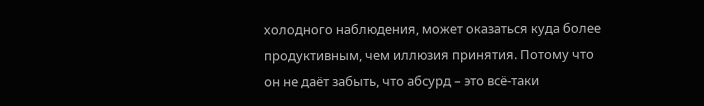холодного наблюдения, может оказаться куда более продуктивным, чем иллюзия принятия. Потому что он не даёт забыть, что абсурд – это всё-таки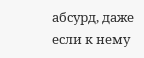абсурд, даже если к нему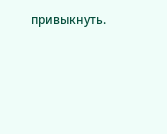привыкнуть.